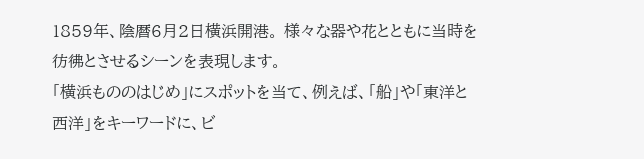1859年、陰暦6月2日横浜開港。 様々な器や花とともに当時を彷彿とさせるシーンを表現します。
「横浜もののはじめ」にスポットを当て、例えば、「船」や「東洋と西洋」をキーワードに、ビ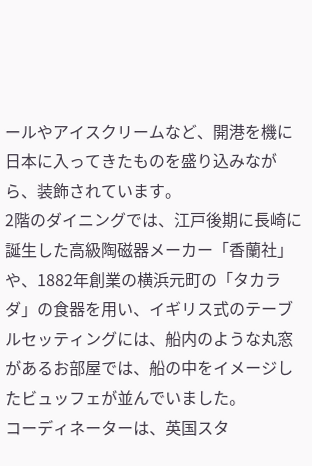ールやアイスクリームなど、開港を機に日本に入ってきたものを盛り込みながら、装飾されています。
2階のダイニングでは、江戸後期に長崎に誕生した高級陶磁器メーカー「香蘭社」や、1882年創業の横浜元町の「タカラダ」の食器を用い、イギリス式のテーブルセッティングには、船内のような丸窓があるお部屋では、船の中をイメージしたビュッフェが並んでいました。
コーディネーターは、英国スタ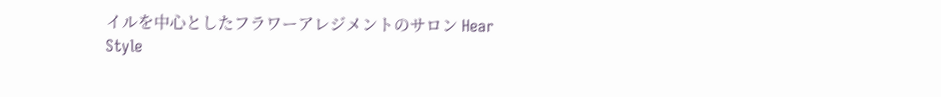イルを中心としたフラワーアレジメントのサロン Hear
Style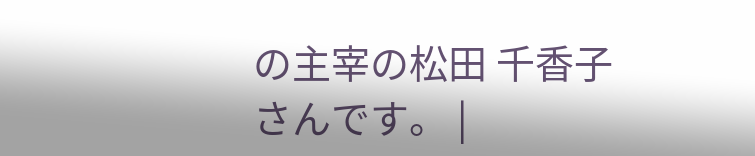の主宰の松田 千香子さんです。 |